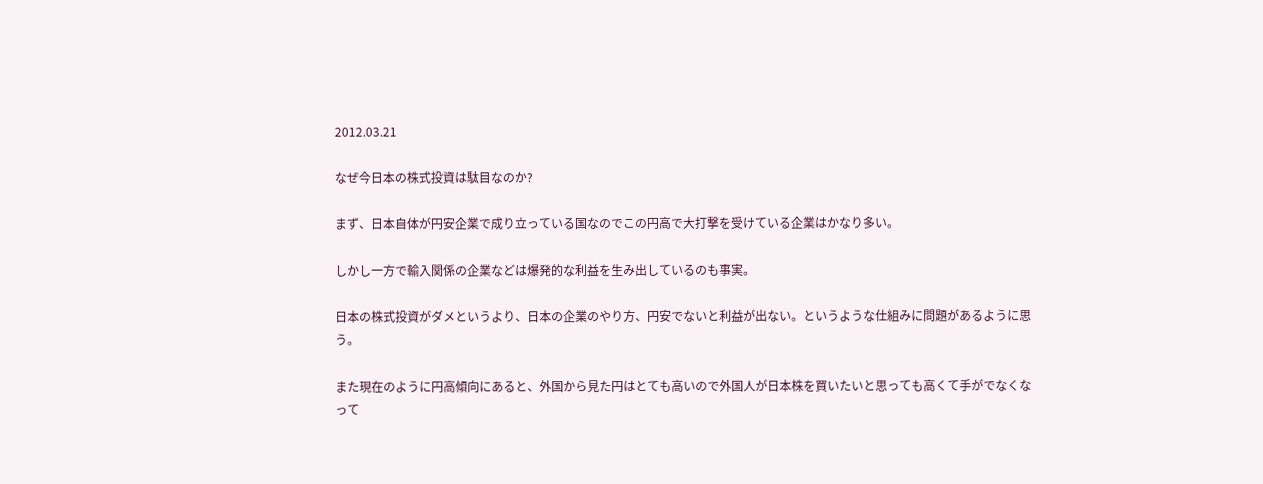2012.03.21

なぜ今日本の株式投資は駄目なのか?

まず、日本自体が円安企業で成り立っている国なのでこの円高で大打撃を受けている企業はかなり多い。

しかし一方で輸入関係の企業などは爆発的な利益を生み出しているのも事実。

日本の株式投資がダメというより、日本の企業のやり方、円安でないと利益が出ない。というような仕組みに問題があるように思う。

また現在のように円高傾向にあると、外国から見た円はとても高いので外国人が日本株を買いたいと思っても高くて手がでなくなって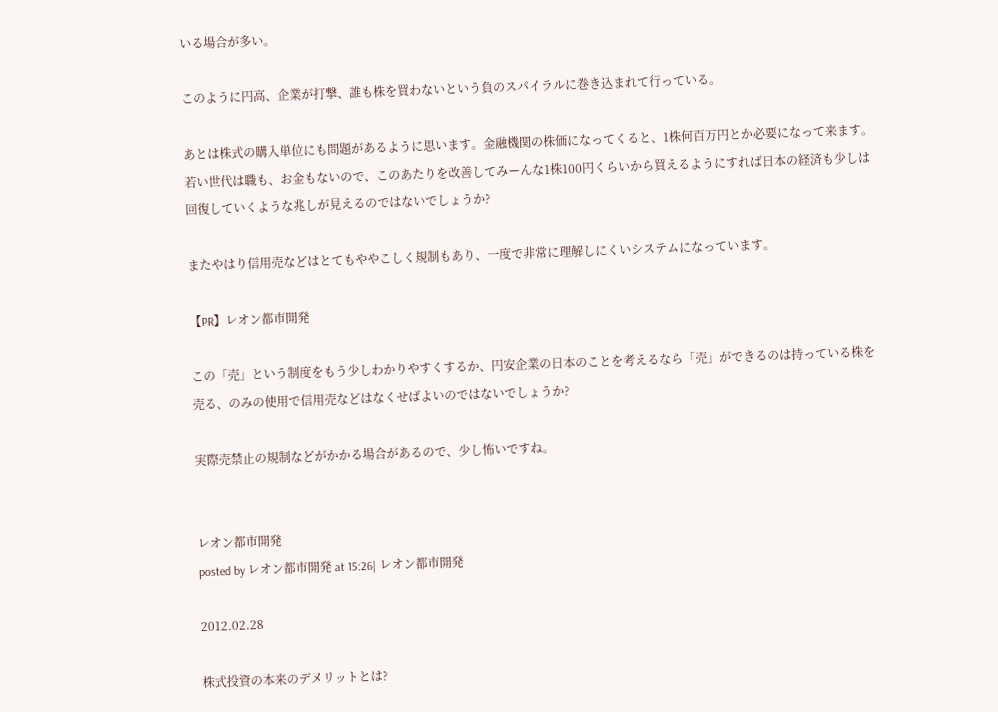いる場合が多い。

このように円高、企業が打撃、誰も株を買わないという負のスパイラルに巻き込まれて行っている。

あとは株式の購入単位にも問題があるように思います。金融機関の株価になってくると、1株何百万円とか必要になって来ます。若い世代は職も、お金もないので、このあたりを改善してみーんな1株100円くらいから買えるようにすれば日本の経済も少しは回復していくような兆しが見えるのではないでしょうか?

またやはり信用売などはとてもややこしく規制もあり、一度で非常に理解しにくいシステムになっています。

【PR】レオン都市開発

この「売」という制度をもう少しわかりやすくするか、円安企業の日本のことを考えるなら「売」ができるのは持っている株を売る、のみの使用で信用売などはなくせばよいのではないでしょうか?

実際売禁止の規制などがかかる場合があるので、少し怖いですね。


レオン都市開発
posted by レオン都市開発 at 15:26| レオン都市開発

2012.02.28

株式投資の本来のデメリットとは?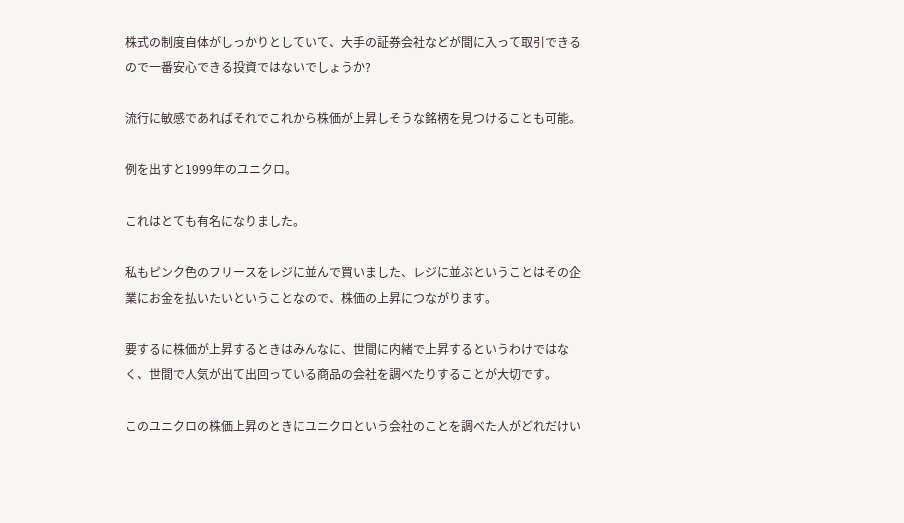株式の制度自体がしっかりとしていて、大手の証券会社などが間に入って取引できるので一番安心できる投資ではないでしょうか?

流行に敏感であればそれでこれから株価が上昇しそうな銘柄を見つけることも可能。

例を出すと1999年のユニクロ。

これはとても有名になりました。

私もピンク色のフリースをレジに並んで買いました、レジに並ぶということはその企業にお金を払いたいということなので、株価の上昇につながります。

要するに株価が上昇するときはみんなに、世間に内緒で上昇するというわけではなく、世間で人気が出て出回っている商品の会社を調べたりすることが大切です。

このユニクロの株価上昇のときにユニクロという会社のことを調べた人がどれだけい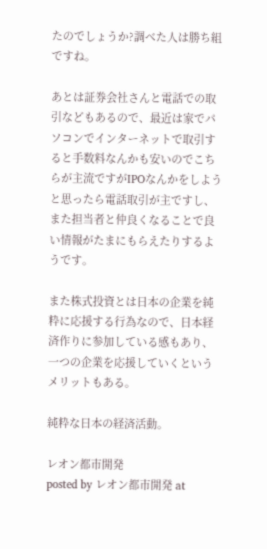たのでしょうか?調べた人は勝ち組ですね。

あとは証券会社さんと電話での取引などもあるので、最近は家でパソコンでインターネットで取引すると手数料なんかも安いのでこちらが主流ですがIPOなんかをしようと思ったら電話取引が主ですし、また担当者と仲良くなることで良い情報がたまにもらえたりするようです。

また株式投資とは日本の企業を純粋に応援する行為なので、日本経済作りに参加している感もあり、一つの企業を応援していくというメリットもある。

純粋な日本の経済活動。

レオン都市開発
posted by レオン都市開発 at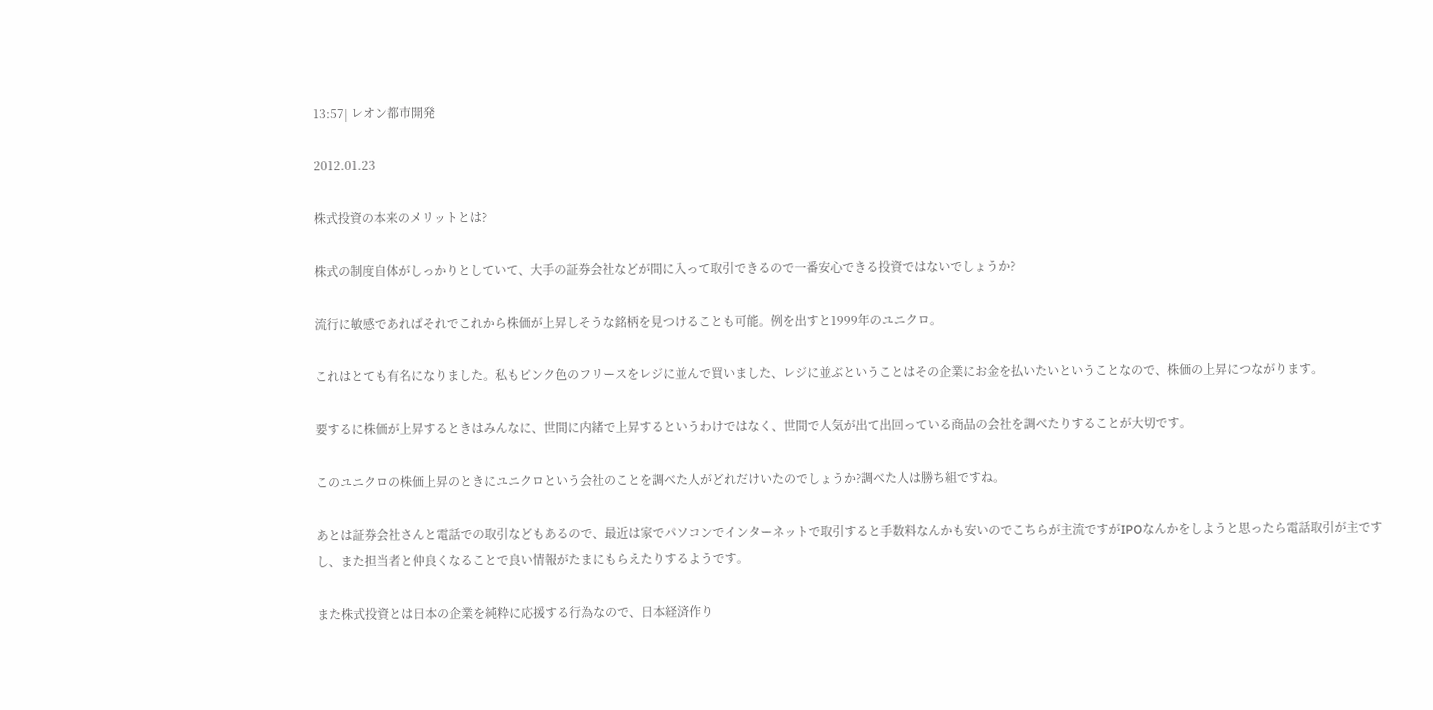13:57| レオン都市開発

2012.01.23

株式投資の本来のメリットとは?

株式の制度自体がしっかりとしていて、大手の証券会社などが間に入って取引できるので一番安心できる投資ではないでしょうか?

流行に敏感であればそれでこれから株価が上昇しそうな銘柄を見つけることも可能。例を出すと1999年のユニクロ。

これはとても有名になりました。私もピンク色のフリースをレジに並んで買いました、レジに並ぶということはその企業にお金を払いたいということなので、株価の上昇につながります。

要するに株価が上昇するときはみんなに、世間に内緒で上昇するというわけではなく、世間で人気が出て出回っている商品の会社を調べたりすることが大切です。

このユニクロの株価上昇のときにユニクロという会社のことを調べた人がどれだけいたのでしょうか?調べた人は勝ち組ですね。

あとは証券会社さんと電話での取引などもあるので、最近は家でパソコンでインターネットで取引すると手数料なんかも安いのでこちらが主流ですがIPOなんかをしようと思ったら電話取引が主ですし、また担当者と仲良くなることで良い情報がたまにもらえたりするようです。

また株式投資とは日本の企業を純粋に応援する行為なので、日本経済作り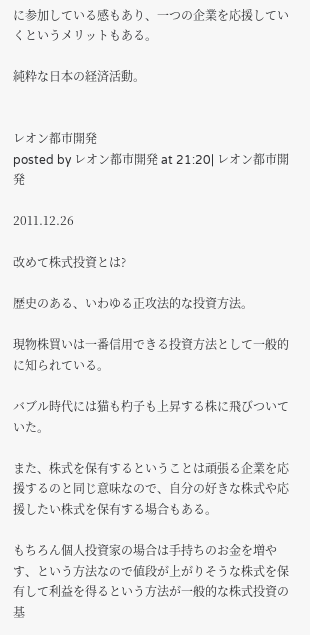に参加している感もあり、一つの企業を応援していくというメリットもある。

純粋な日本の経済活動。


レオン都市開発
posted by レオン都市開発 at 21:20| レオン都市開発

2011.12.26

改めて株式投資とは?

歴史のある、いわゆる正攻法的な投資方法。

現物株買いは一番信用できる投資方法として一般的に知られている。

バブル時代には猫も杓子も上昇する株に飛びついていた。

また、株式を保有するということは頑張る企業を応援するのと同じ意味なので、自分の好きな株式や応援したい株式を保有する場合もある。

もちろん個人投資家の場合は手持ちのお金を増やす、という方法なので値段が上がりそうな株式を保有して利益を得るという方法が一般的な株式投資の基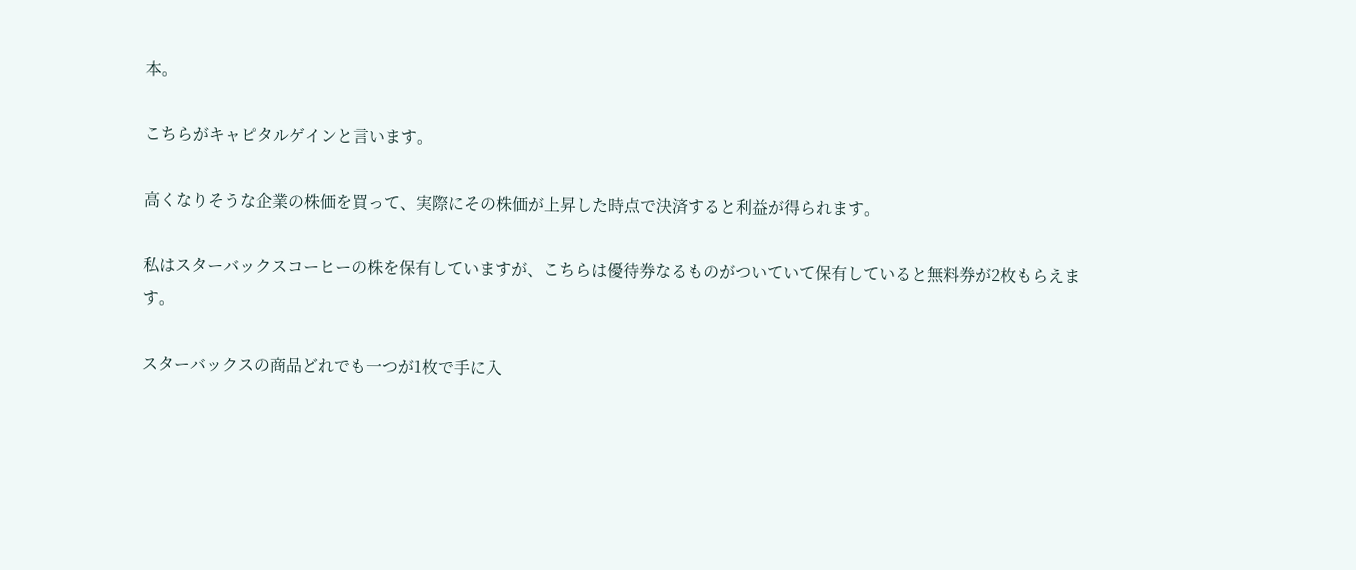本。

こちらがキャピタルゲインと言います。

高くなりそうな企業の株価を買って、実際にその株価が上昇した時点で決済すると利益が得られます。

私はスターバックスコーヒーの株を保有していますが、こちらは優待券なるものがついていて保有していると無料券が2枚もらえます。

スターバックスの商品どれでも一つが1枚で手に入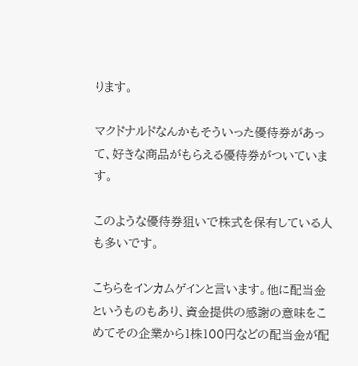ります。

マクドナルドなんかもそういった優待券があって、好きな商品がもらえる優待券がついています。

このような優待券狙いで株式を保有している人も多いです。

こちらをインカムゲインと言います。他に配当金というものもあり、資金提供の感謝の意味をこめてその企業から1株100円などの配当金が配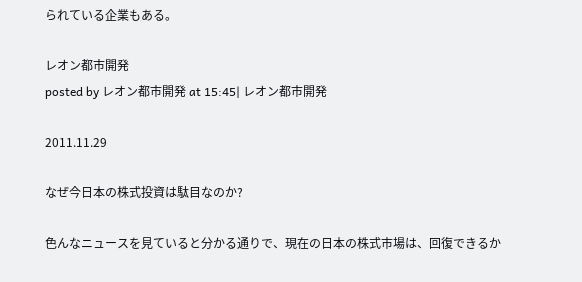られている企業もある。

レオン都市開発
posted by レオン都市開発 at 15:45| レオン都市開発

2011.11.29

なぜ今日本の株式投資は駄目なのか?

色んなニュースを見ていると分かる通りで、現在の日本の株式市場は、回復できるか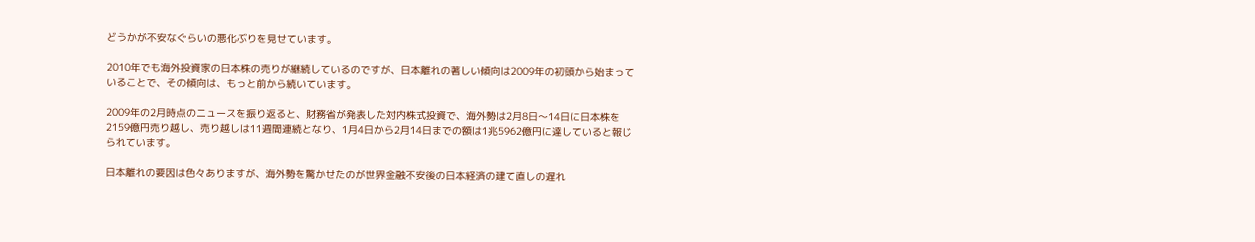どうかが不安なぐらいの悪化ぶりを見せています。

2010年でも海外投資家の日本株の売りが継続しているのですが、日本離れの著しい傾向は2009年の初頭から始まっていることで、その傾向は、もっと前から続いています。

2009年の2月時点のニュースを振り返ると、財務省が発表した対内株式投資で、海外勢は2月8日〜14日に日本株を2159億円売り越し、売り越しは11週間連続となり、1月4日から2月14日までの額は1兆5962億円に達していると報じられています。

日本離れの要因は色々ありますが、海外勢を驚かせたのが世界金融不安後の日本経済の建て直しの遅れ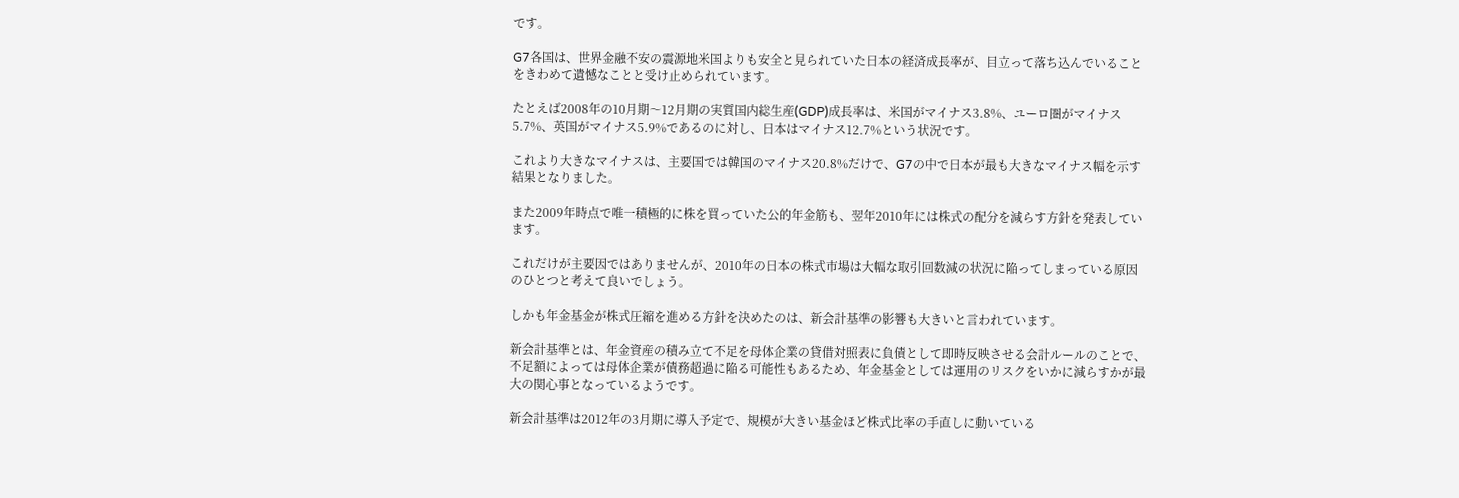です。

G7各国は、世界金融不安の震源地米国よりも安全と見られていた日本の経済成長率が、目立って落ち込んでいることをきわめて遺憾なことと受け止められています。

たとえば2008年の10月期〜12月期の実質国内総生産(GDP)成長率は、米国がマイナス3.8%、ユーロ圏がマイナス5.7%、英国がマイナス5.9%であるのに対し、日本はマイナス12.7%という状況です。

これより大きなマイナスは、主要国では韓国のマイナス20.8%だけで、G7の中で日本が最も大きなマイナス幅を示す結果となりました。

また2009年時点で唯一積極的に株を買っていた公的年金筋も、翌年2010年には株式の配分を減らす方針を発表しています。

これだけが主要因ではありませんが、2010年の日本の株式市場は大幅な取引回数減の状況に陥ってしまっている原因のひとつと考えて良いでしょう。

しかも年金基金が株式圧縮を進める方針を決めたのは、新会計基準の影響も大きいと言われています。

新会計基準とは、年金資産の積み立て不足を母体企業の貸借対照表に負債として即時反映させる会計ルールのことで、不足額によっては母体企業が債務超過に陥る可能性もあるため、年金基金としては運用のリスクをいかに減らすかが最大の関心事となっているようです。

新会計基準は2012年の3月期に導入予定で、規模が大きい基金ほど株式比率の手直しに動いている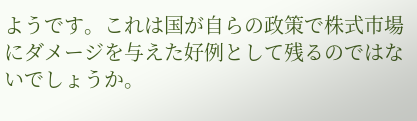ようです。これは国が自らの政策で株式市場にダメージを与えた好例として残るのではないでしょうか。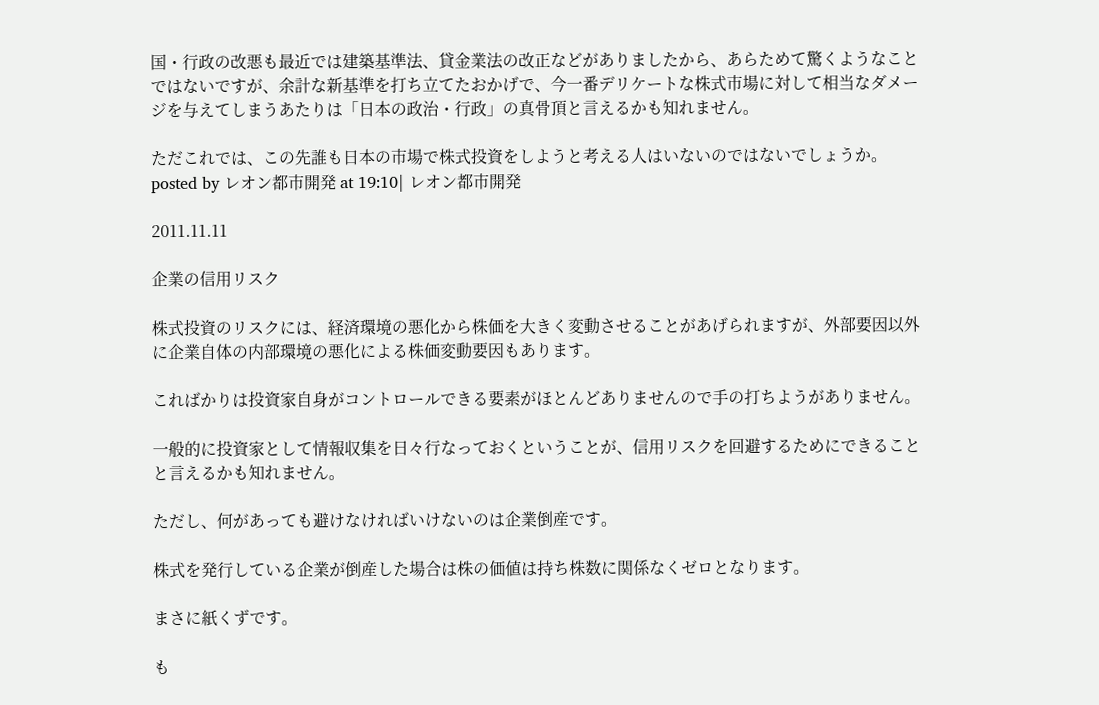国・行政の改悪も最近では建築基準法、貸金業法の改正などがありましたから、あらためて驚くようなことではないですが、余計な新基準を打ち立てたおかげで、今一番デリケートな株式市場に対して相当なダメージを与えてしまうあたりは「日本の政治・行政」の真骨頂と言えるかも知れません。

ただこれでは、この先誰も日本の市場で株式投資をしようと考える人はいないのではないでしょうか。
posted by レオン都市開発 at 19:10| レオン都市開発

2011.11.11

企業の信用リスク

株式投資のリスクには、経済環境の悪化から株価を大きく変動させることがあげられますが、外部要因以外に企業自体の内部環境の悪化による株価変動要因もあります。

こればかりは投資家自身がコントロールできる要素がほとんどありませんので手の打ちようがありません。

一般的に投資家として情報収集を日々行なっておくということが、信用リスクを回避するためにできることと言えるかも知れません。

ただし、何があっても避けなければいけないのは企業倒産です。

株式を発行している企業が倒産した場合は株の価値は持ち株数に関係なくゼロとなります。

まさに紙くずです。

も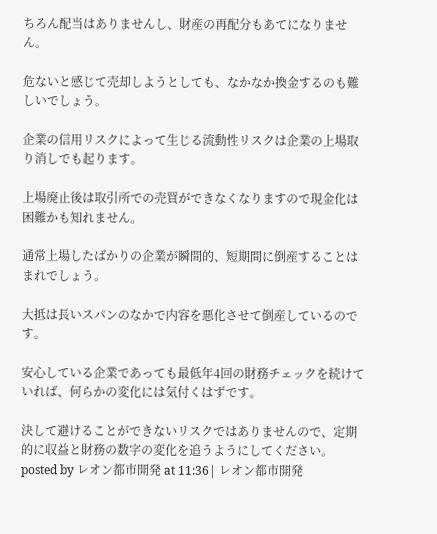ちろん配当はありませんし、財産の再配分もあてになりません。

危ないと感じて売却しようとしても、なかなか換金するのも難しいでしょう。

企業の信用リスクによって生じる流動性リスクは企業の上場取り消しでも起ります。

上場廃止後は取引所での売買ができなくなりますので現金化は困難かも知れません。

通常上場したばかりの企業が瞬間的、短期間に倒産することはまれでしょう。

大抵は長いスパンのなかで内容を悪化させて倒産しているのです。

安心している企業であっても最低年4回の財務チェックを続けていれば、何らかの変化には気付くはずです。

決して避けることができないリスクではありませんので、定期的に収益と財務の数字の変化を追うようにしてください。
posted by レオン都市開発 at 11:36| レオン都市開発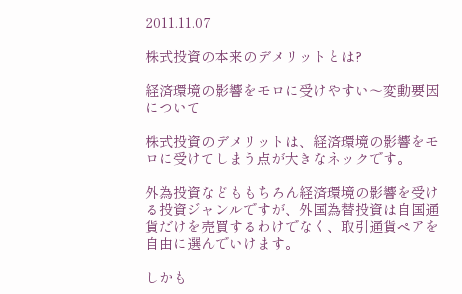2011.11.07

株式投資の本来のデメリットとは?

経済環境の影響をモロに受けやすい〜変動要因について

株式投資のデメリットは、経済環境の影響をモロに受けてしまう点が大きなネックです。

外為投資などももちろん経済環境の影響を受ける投資ジャンルですが、外国為替投資は自国通貨だけを売買するわけでなく、取引通貨ペアを自由に選んでいけます。

しかも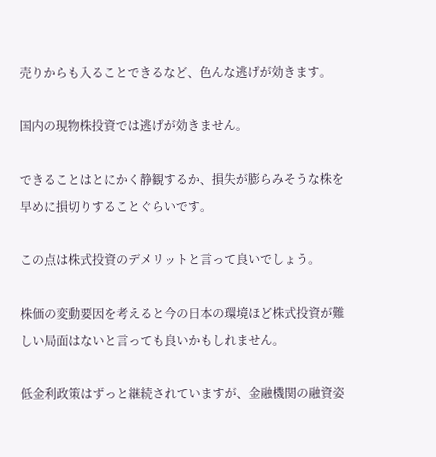売りからも入ることできるなど、色んな逃げが効きます。

国内の現物株投資では逃げが効きません。

できることはとにかく静観するか、損失が膨らみそうな株を早めに損切りすることぐらいです。

この点は株式投資のデメリットと言って良いでしょう。

株価の変動要因を考えると今の日本の環境ほど株式投資が難しい局面はないと言っても良いかもしれません。

低金利政策はずっと継続されていますが、金融機関の融資姿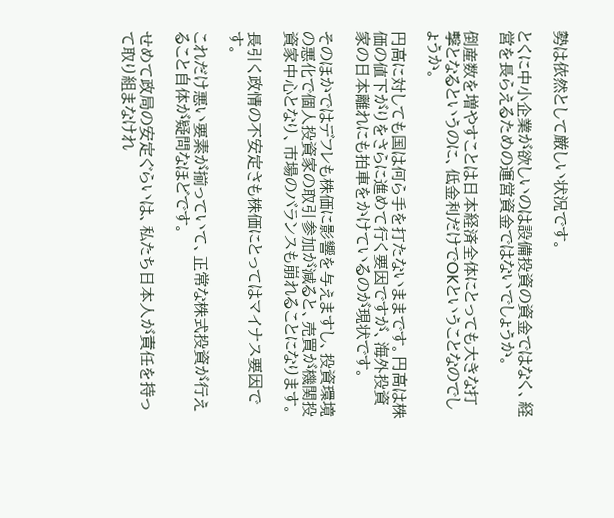勢は依然として厳しい状況です。

とくに中小企業が欲しいのは設備投資の資金ではなく、経営を長らえるための運営資金ではないでしょうか。

倒産数を増やすことは日本経済全体にとっても大きな打撃となるというのに、低金利だけでOKということなのでしょうか。

円高に対しても国は何ら手を打たないままです。円高は株価の値下がりをさらに進めて行く要因ですが、海外投資家の日本離れにも拍車をかけているのが現状です。

そのほかではデフレも株価に影響を与えますし、投資環境の悪化で個人投資家の取引参加が減ると、売買が機関投資家中心となり、市場のバランスも崩れることになります。

長引く政情の不安定さも株価にとってはマイナス要因です。

これだけ悪い要素が揃っていて、正常な株式投資が行えること自体が疑問なほどです。

せめて政局の安定ぐらいは、私たち日本人が責任を持って取り組まなけれ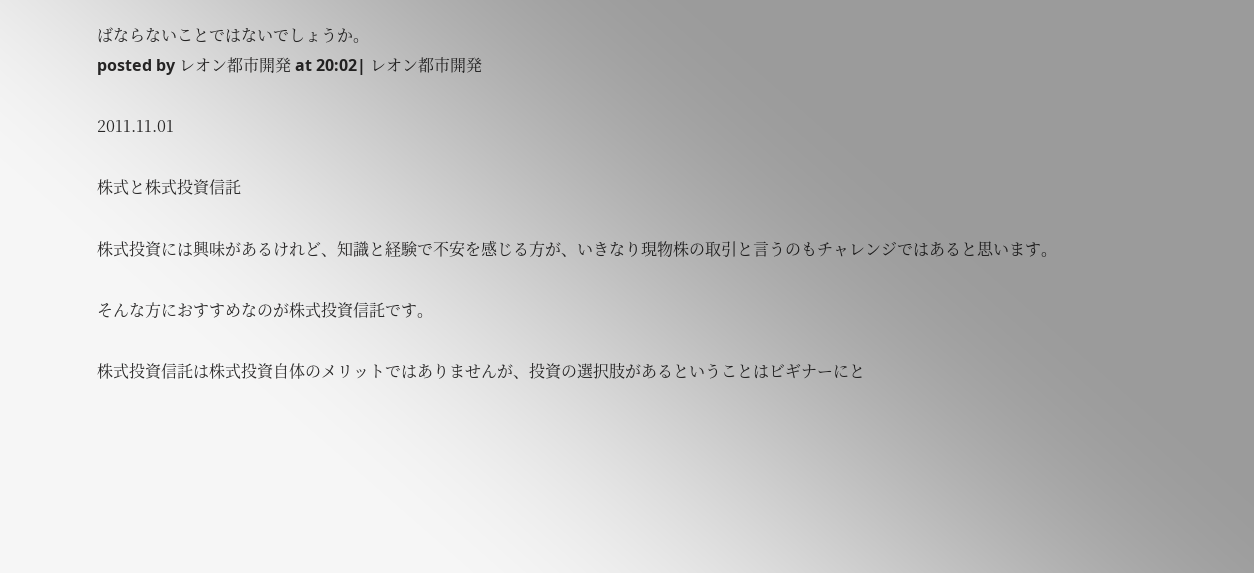ばならないことではないでしょうか。
posted by レオン都市開発 at 20:02| レオン都市開発

2011.11.01

株式と株式投資信託

株式投資には興味があるけれど、知識と経験で不安を感じる方が、いきなり現物株の取引と言うのもチャレンジではあると思います。

そんな方におすすめなのが株式投資信託です。

株式投資信託は株式投資自体のメリットではありませんが、投資の選択肢があるということはビギナーにと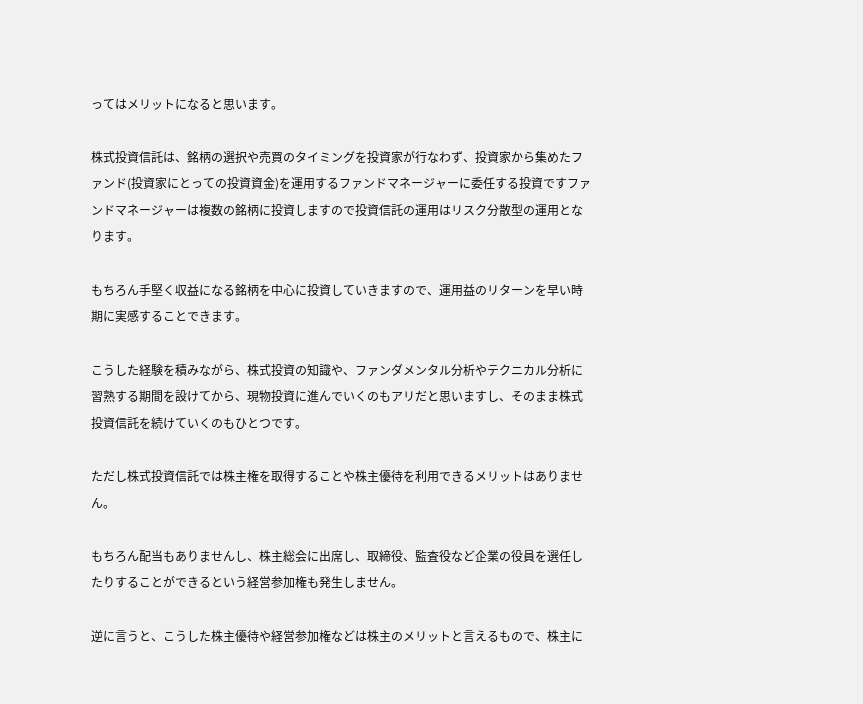ってはメリットになると思います。

株式投資信託は、銘柄の選択や売買のタイミングを投資家が行なわず、投資家から集めたファンド(投資家にとっての投資資金)を運用するファンドマネージャーに委任する投資ですファンドマネージャーは複数の銘柄に投資しますので投資信託の運用はリスク分散型の運用となります。

もちろん手堅く収益になる銘柄を中心に投資していきますので、運用益のリターンを早い時期に実感することできます。

こうした経験を積みながら、株式投資の知識や、ファンダメンタル分析やテクニカル分析に習熟する期間を設けてから、現物投資に進んでいくのもアリだと思いますし、そのまま株式投資信託を続けていくのもひとつです。

ただし株式投資信託では株主権を取得することや株主優待を利用できるメリットはありません。

もちろん配当もありませんし、株主総会に出席し、取締役、監査役など企業の役員を選任したりすることができるという経営参加権も発生しません。

逆に言うと、こうした株主優待や経営参加権などは株主のメリットと言えるもので、株主に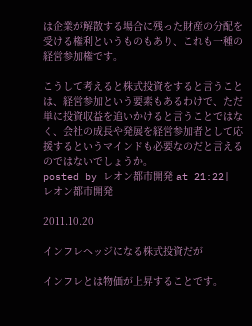は企業が解散する場合に残った財産の分配を受ける権利というものもあり、これも一種の経営参加権です。

こうして考えると株式投資をすると言うことは、経営参加という要素もあるわけで、ただ単に投資収益を追いかけると言うことではなく、会社の成長や発展を経営参加者として応援するというマインドも必要なのだと言えるのではないでしょうか。
posted by レオン都市開発 at 21:22| レオン都市開発

2011.10.20

インフレヘッジになる株式投資だが

インフレとは物価が上昇することです。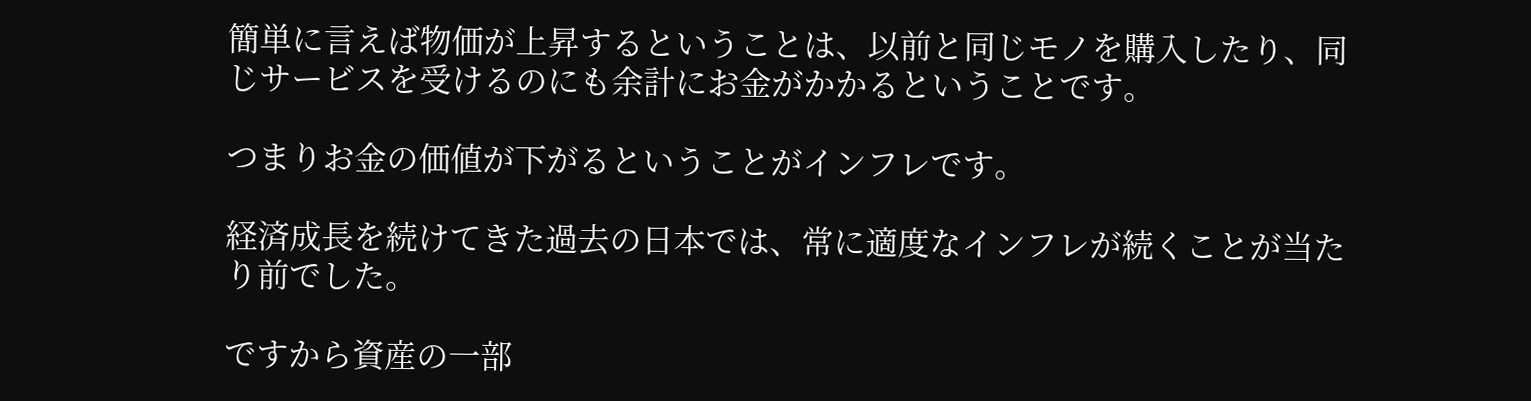簡単に言えば物価が上昇するということは、以前と同じモノを購入したり、同じサービスを受けるのにも余計にお金がかかるということです。

つまりお金の価値が下がるということがインフレです。

経済成長を続けてきた過去の日本では、常に適度なインフレが続くことが当たり前でした。

ですから資産の一部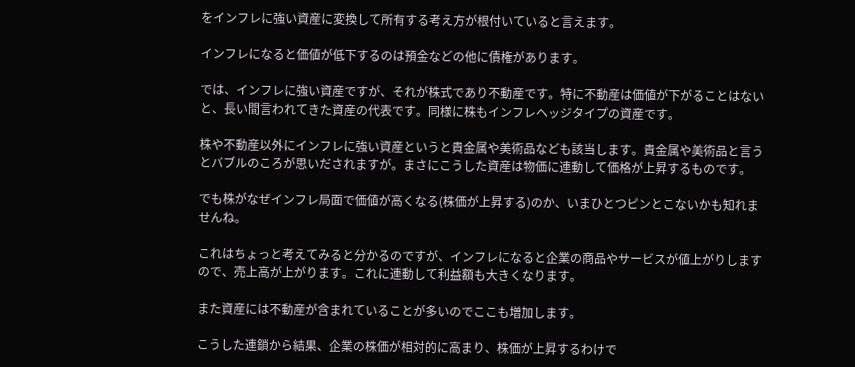をインフレに強い資産に変換して所有する考え方が根付いていると言えます。

インフレになると価値が低下するのは預金などの他に債権があります。

では、インフレに強い資産ですが、それが株式であり不動産です。特に不動産は価値が下がることはないと、長い間言われてきた資産の代表です。同様に株もインフレヘッジタイプの資産です。

株や不動産以外にインフレに強い資産というと貴金属や美術品なども該当します。貴金属や美術品と言うとバブルのころが思いだされますが。まさにこうした資産は物価に連動して価格が上昇するものです。

でも株がなぜインフレ局面で価値が高くなる(株価が上昇する)のか、いまひとつピンとこないかも知れませんね。

これはちょっと考えてみると分かるのですが、インフレになると企業の商品やサービスが値上がりしますので、売上高が上がります。これに連動して利益額も大きくなります。

また資産には不動産が含まれていることが多いのでここも増加します。

こうした連鎖から結果、企業の株価が相対的に高まり、株価が上昇するわけで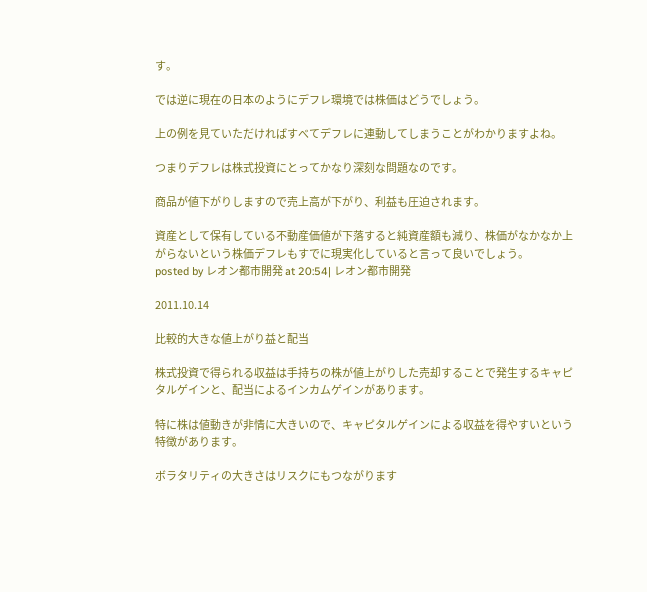す。

では逆に現在の日本のようにデフレ環境では株価はどうでしょう。

上の例を見ていただければすべてデフレに連動してしまうことがわかりますよね。

つまりデフレは株式投資にとってかなり深刻な問題なのです。

商品が値下がりしますので売上高が下がり、利益も圧迫されます。

資産として保有している不動産価値が下落すると純資産額も減り、株価がなかなか上がらないという株価デフレもすでに現実化していると言って良いでしょう。
posted by レオン都市開発 at 20:54| レオン都市開発

2011.10.14

比較的大きな値上がり益と配当

株式投資で得られる収益は手持ちの株が値上がりした売却することで発生するキャピタルゲインと、配当によるインカムゲインがあります。

特に株は値動きが非情に大きいので、キャピタルゲインによる収益を得やすいという特徴があります。

ボラタリティの大きさはリスクにもつながります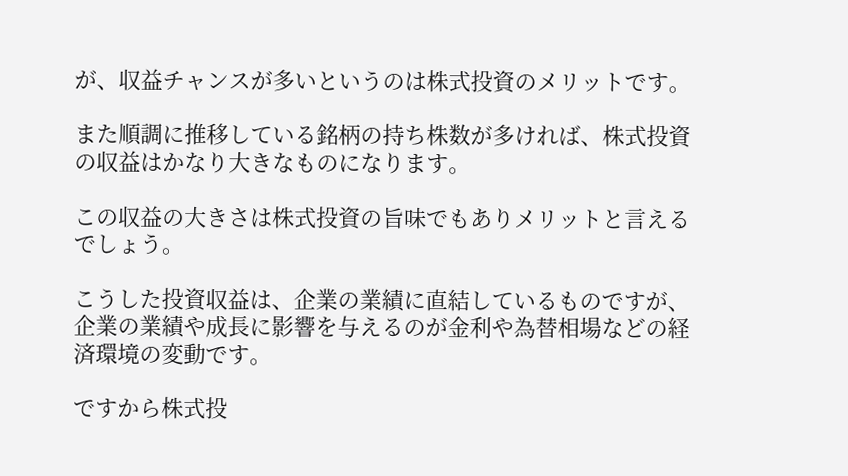が、収益チャンスが多いというのは株式投資のメリットです。

また順調に推移している銘柄の持ち株数が多ければ、株式投資の収益はかなり大きなものになります。

この収益の大きさは株式投資の旨味でもありメリットと言えるでしょう。

こうした投資収益は、企業の業績に直結しているものですが、企業の業績や成長に影響を与えるのが金利や為替相場などの経済環境の変動です。

ですから株式投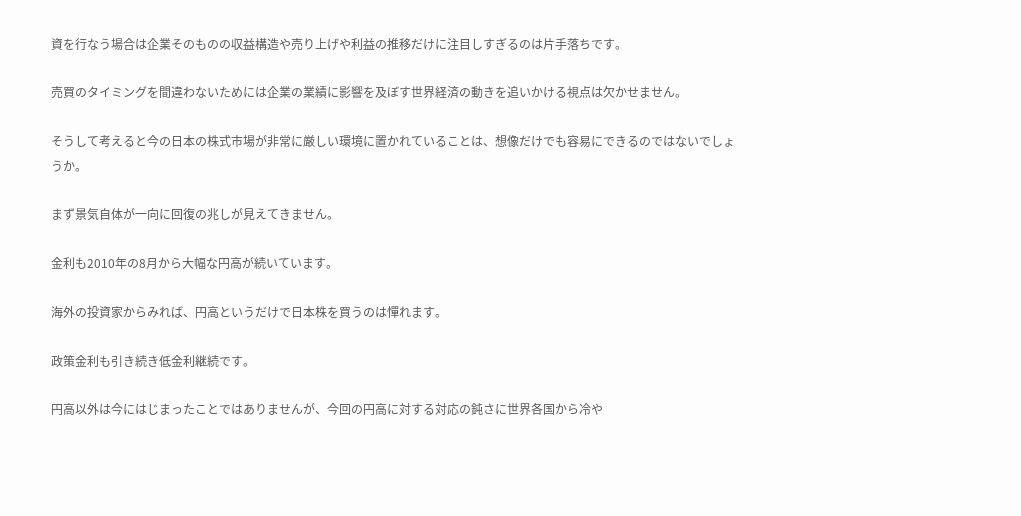資を行なう場合は企業そのものの収益構造や売り上げや利益の推移だけに注目しすぎるのは片手落ちです。

売買のタイミングを間違わないためには企業の業績に影響を及ぼす世界経済の動きを追いかける視点は欠かせません。

そうして考えると今の日本の株式市場が非常に厳しい環境に置かれていることは、想像だけでも容易にできるのではないでしょうか。

まず景気自体が一向に回復の兆しが見えてきません。

金利も2010年の8月から大幅な円高が続いています。

海外の投資家からみれば、円高というだけで日本株を買うのは憚れます。

政策金利も引き続き低金利継続です。

円高以外は今にはじまったことではありませんが、今回の円高に対する対応の鈍さに世界各国から冷や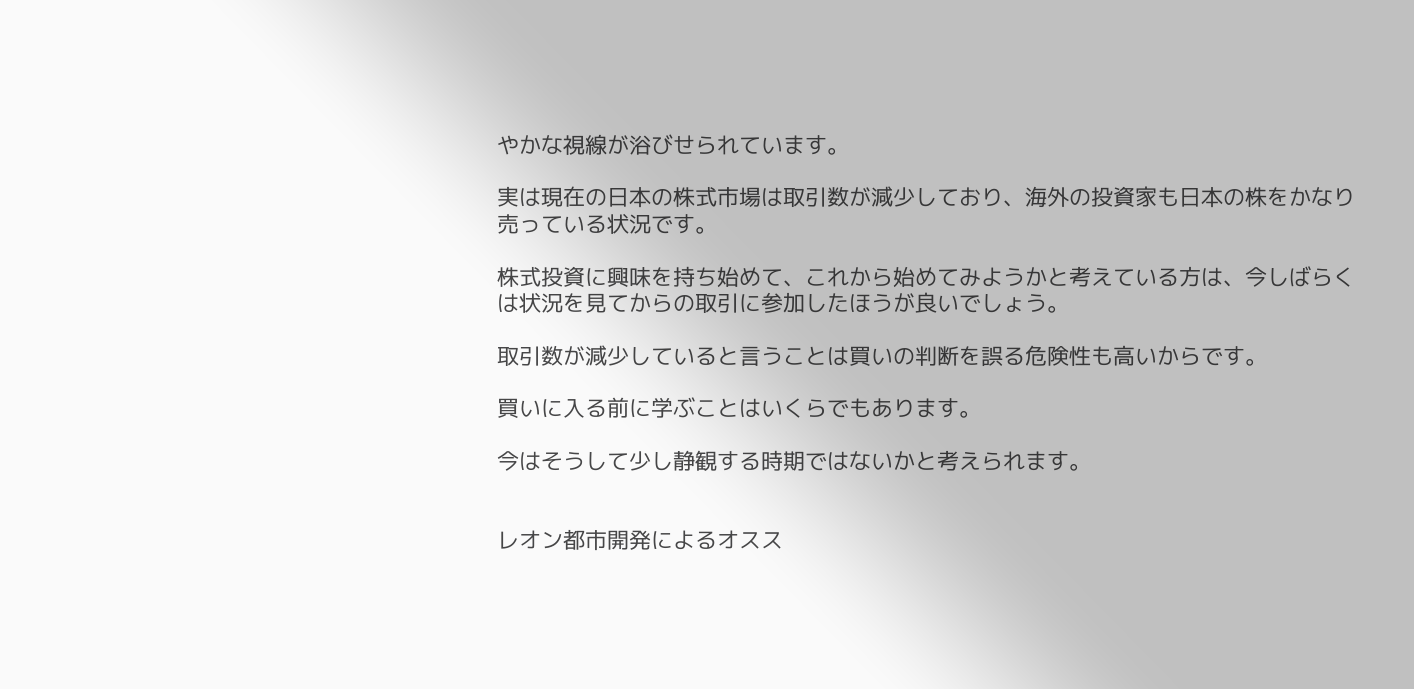やかな視線が浴びせられています。

実は現在の日本の株式市場は取引数が減少しており、海外の投資家も日本の株をかなり売っている状況です。

株式投資に興味を持ち始めて、これから始めてみようかと考えている方は、今しばらくは状況を見てからの取引に参加したほうが良いでしょう。

取引数が減少していると言うことは買いの判断を誤る危険性も高いからです。

買いに入る前に学ぶことはいくらでもあります。

今はそうして少し静観する時期ではないかと考えられます。


レオン都市開発によるオスス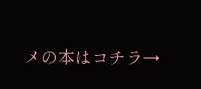メの本はコチラ→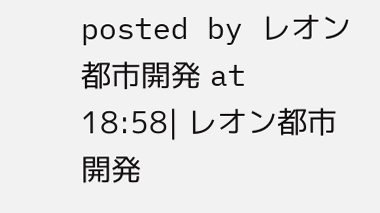posted by レオン都市開発 at 18:58| レオン都市開発